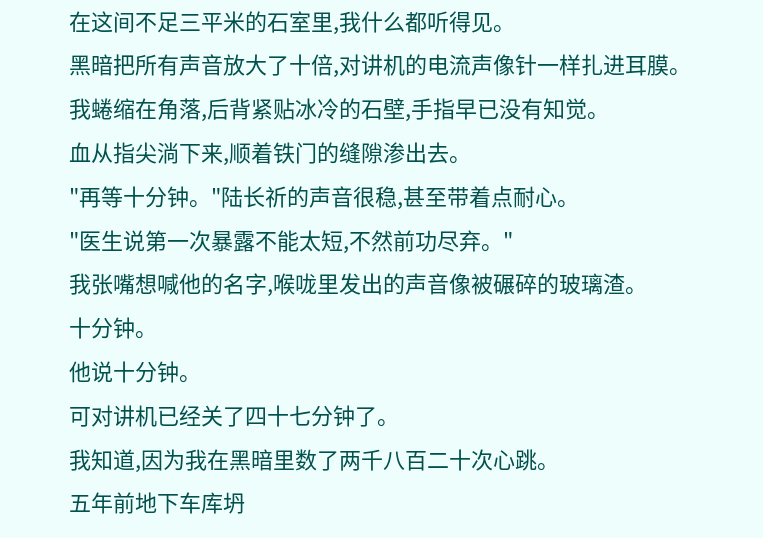在这间不足三平米的石室里,我什么都听得见。
黑暗把所有声音放大了十倍,对讲机的电流声像针一样扎进耳膜。
我蜷缩在角落,后背紧贴冰冷的石壁,手指早已没有知觉。
血从指尖淌下来,顺着铁门的缝隙渗出去。
"再等十分钟。"陆长祈的声音很稳,甚至带着点耐心。
"医生说第一次暴露不能太短,不然前功尽弃。"
我张嘴想喊他的名字,喉咙里发出的声音像被碾碎的玻璃渣。
十分钟。
他说十分钟。
可对讲机已经关了四十七分钟了。
我知道,因为我在黑暗里数了两千八百二十次心跳。
五年前地下车库坍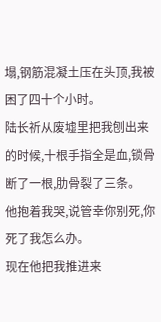塌,钢筋混凝土压在头顶,我被困了四十个小时。
陆长祈从废墟里把我刨出来的时候,十根手指全是血,锁骨断了一根,肋骨裂了三条。
他抱着我哭,说管幸你别死,你死了我怎么办。
现在他把我推进来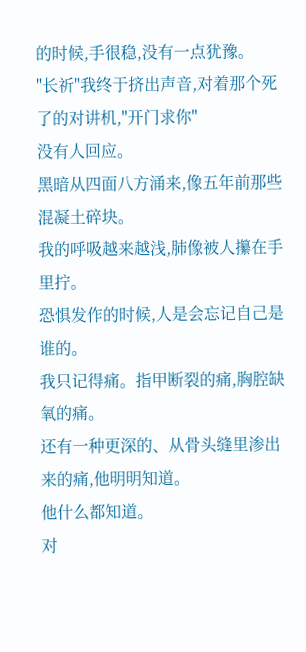的时候,手很稳,没有一点犹豫。
"长祈"我终于挤出声音,对着那个死了的对讲机,"开门求你"
没有人回应。
黑暗从四面八方涌来,像五年前那些混凝土碎块。
我的呼吸越来越浅,肺像被人攥在手里拧。
恐惧发作的时候,人是会忘记自己是谁的。
我只记得痛。指甲断裂的痛,胸腔缺氧的痛。
还有一种更深的、从骨头缝里渗出来的痛,他明明知道。
他什么都知道。
对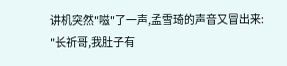讲机突然"嗞"了一声,孟雪琦的声音又冒出来:
"长祈哥,我肚子有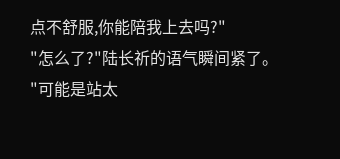点不舒服,你能陪我上去吗?"
"怎么了?"陆长祈的语气瞬间紧了。
"可能是站太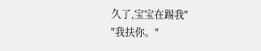久了,宝宝在踢我"
"我扶你。"